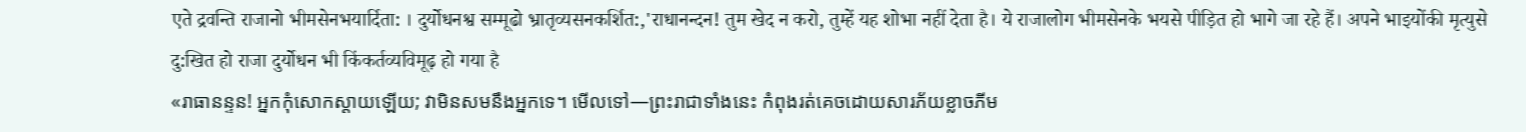एते द्रवन्ति राजानो भीमसेनभयार्दिता: । दुर्योधनश्व सम्मूढो भ्रातृव्यसनकर्शित:,'राधानन्दन! तुम खेद न करो, तुम्हें यह शोभा नहीं देता है। ये राजालोग भीमसेनके भयसे पीड़ित हो भागे जा रहे हैं। अपने भाइयोंकी मृत्युसे दु:खित हो राजा दुर्योधन भी किंकर्तव्यविमूढ़ हो गया है
«រាធានន្ទន! អ្នកកុំសោកស្តាយឡើយ; វាមិនសមនឹងអ្នកទេ។ មើលទៅ—ព្រះរាជាទាំងនេះ កំពុងរត់គេចដោយសារភ័យខ្លាចភីម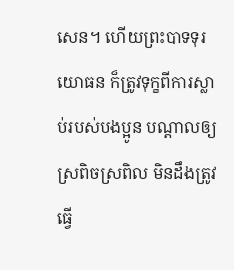សេន។ ហើយព្រះបាទទុរយោធន ក៏ត្រូវទុក្ខពីការស្លាប់របស់បងប្អូន បណ្ដាលឲ្យស្រពិចស្រពិល មិនដឹងត្រូវធ្វើ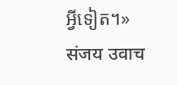អ្វីទៀត។»
संजय उवाच